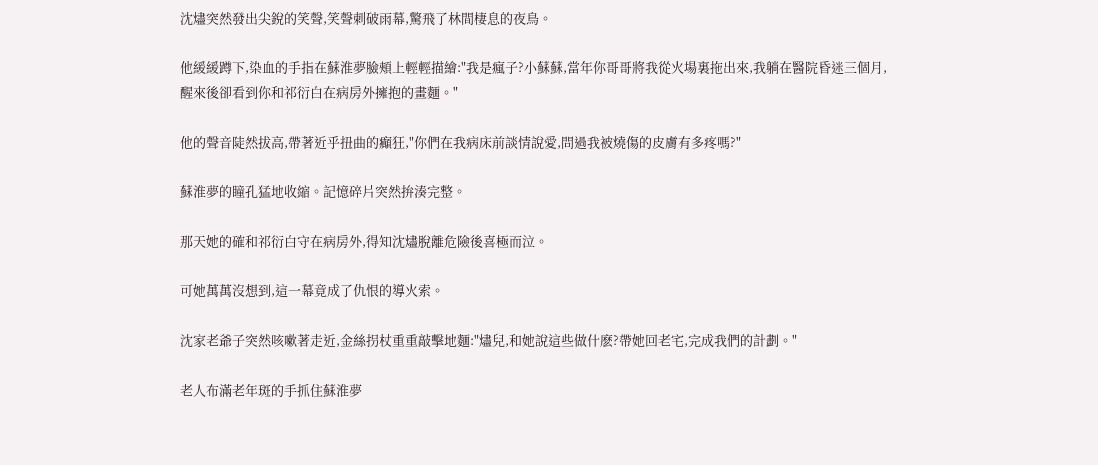沈燼突然發出尖銳的笑聲,笑聲刺破雨幕,驚飛了林間棲息的夜鳥。

他緩緩蹲下,染血的手指在蘇淮夢臉頰上輕輕描繪:"我是瘋子?小蘇蘇,當年你哥哥將我從火場裏拖出來,我躺在醫院昏迷三個月,醒來後卻看到你和祁衍白在病房外擁抱的畫麵。"

他的聲音陡然拔高,帶著近乎扭曲的癲狂,"你們在我病床前談情說愛,問過我被燒傷的皮膚有多疼嗎?"

蘇淮夢的瞳孔猛地收縮。記憶碎片突然拚湊完整。

那天她的確和祁衍白守在病房外,得知沈燼脫離危險後喜極而泣。

可她萬萬沒想到,這一幕竟成了仇恨的導火索。

沈家老爺子突然咳嗽著走近,金絲拐杖重重敲擊地麵:"燼兒,和她說這些做什麽?帶她回老宅,完成我們的計劃。"

老人布滿老年斑的手抓住蘇淮夢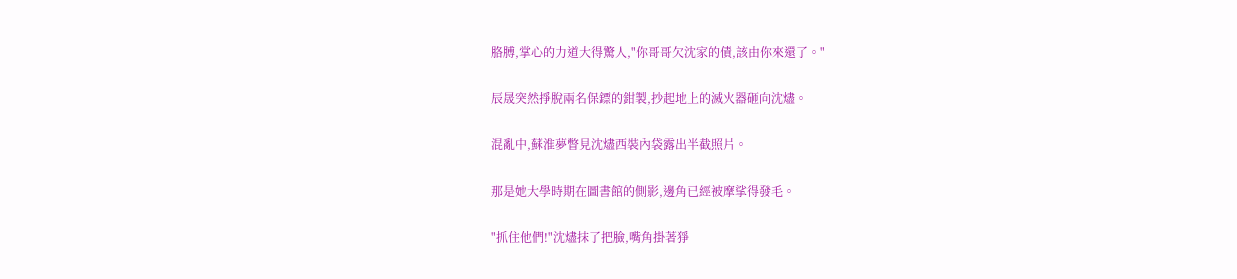胳膊,掌心的力道大得驚人,"你哥哥欠沈家的債,該由你來還了。"

辰晟突然掙脫兩名保鏢的鉗製,抄起地上的滅火器砸向沈燼。

混亂中,蘇淮夢瞥見沈燼西裝內袋露出半截照片。

那是她大學時期在圖書館的側影,邊角已經被摩挲得發毛。

"抓住他們!"沈燼抹了把臉,嘴角掛著猙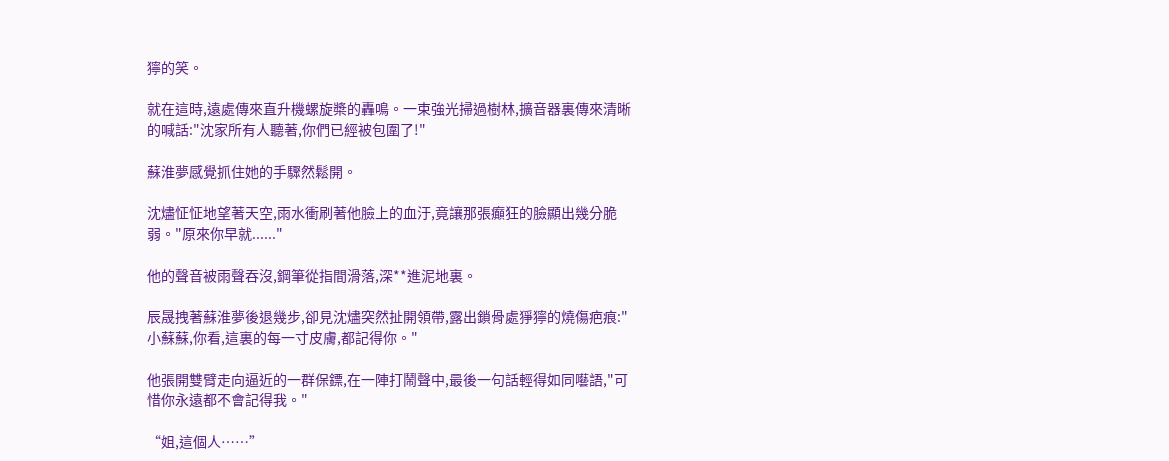獰的笑。

就在這時,遠處傳來直升機螺旋槳的轟鳴。一束強光掃過樹林,擴音器裏傳來清晰的喊話:"沈家所有人聽著,你們已經被包圍了!"

蘇淮夢感覺抓住她的手驟然鬆開。

沈燼怔怔地望著天空,雨水衝刷著他臉上的血汙,竟讓那張癲狂的臉顯出幾分脆弱。"原來你早就......"

他的聲音被雨聲吞沒,鋼筆從指間滑落,深**進泥地裏。

辰晟拽著蘇淮夢後退幾步,卻見沈燼突然扯開領帶,露出鎖骨處猙獰的燒傷疤痕:"小蘇蘇,你看,這裏的每一寸皮膚,都記得你。"

他張開雙臂走向逼近的一群保鏢,在一陣打鬧聲中,最後一句話輕得如同囈語,"可惜你永遠都不會記得我。"

“姐,這個人……”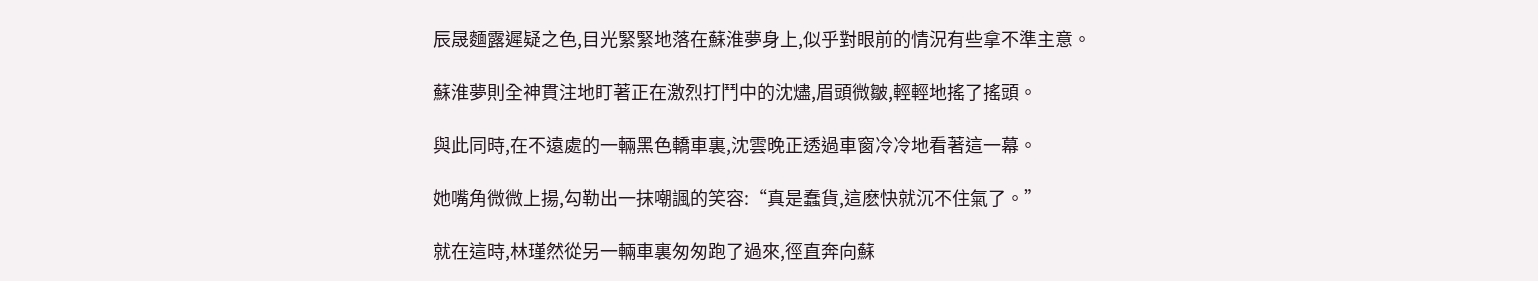辰晟麵露遲疑之色,目光緊緊地落在蘇淮夢身上,似乎對眼前的情況有些拿不準主意。

蘇淮夢則全神貫注地盯著正在激烈打鬥中的沈燼,眉頭微皺,輕輕地搖了搖頭。

與此同時,在不遠處的一輛黑色轎車裏,沈雲晚正透過車窗冷冷地看著這一幕。

她嘴角微微上揚,勾勒出一抹嘲諷的笑容:“真是蠢貨,這麽快就沉不住氣了。”

就在這時,林瑾然從另一輛車裏匆匆跑了過來,徑直奔向蘇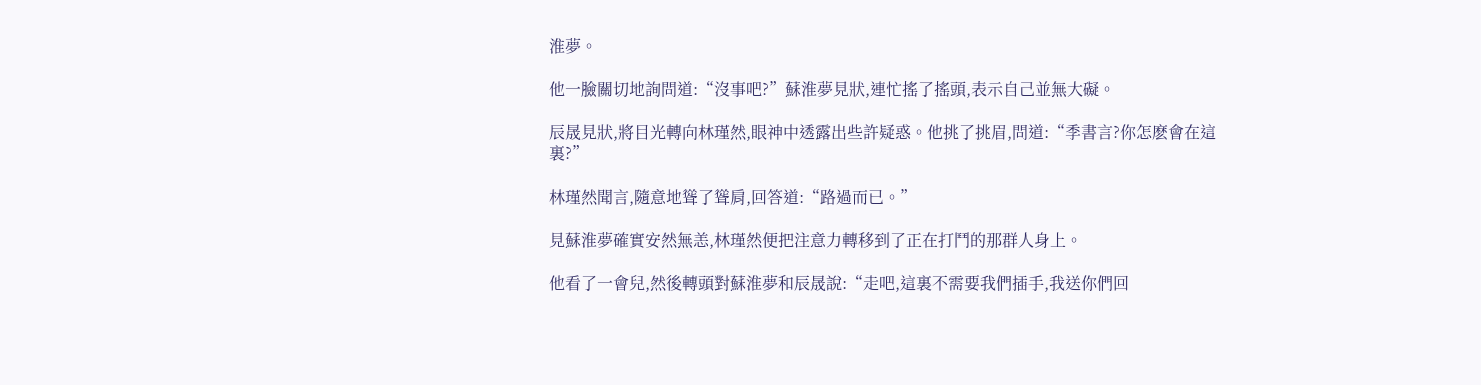淮夢。

他一臉關切地詢問道:“沒事吧?”蘇淮夢見狀,連忙搖了搖頭,表示自己並無大礙。

辰晟見狀,將目光轉向林瑾然,眼神中透露出些許疑惑。他挑了挑眉,問道:“季書言?你怎麽會在這裏?”

林瑾然聞言,隨意地聳了聳肩,回答道:“路過而已。”

見蘇淮夢確實安然無恙,林瑾然便把注意力轉移到了正在打鬥的那群人身上。

他看了一會兒,然後轉頭對蘇淮夢和辰晟說:“走吧,這裏不需要我們插手,我送你們回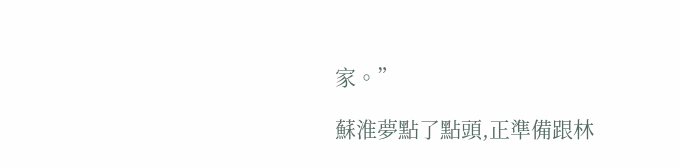家。”

蘇淮夢點了點頭,正準備跟林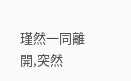瑾然一同離開,突然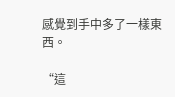感覺到手中多了一樣東西。

“這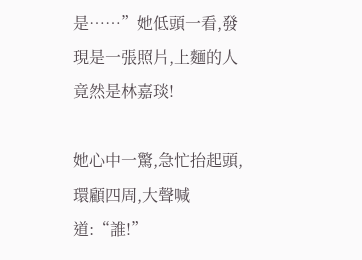是……”她低頭一看,發現是一張照片,上麵的人竟然是林嘉琰!

她心中一驚,急忙抬起頭,環顧四周,大聲喊道:“誰!”